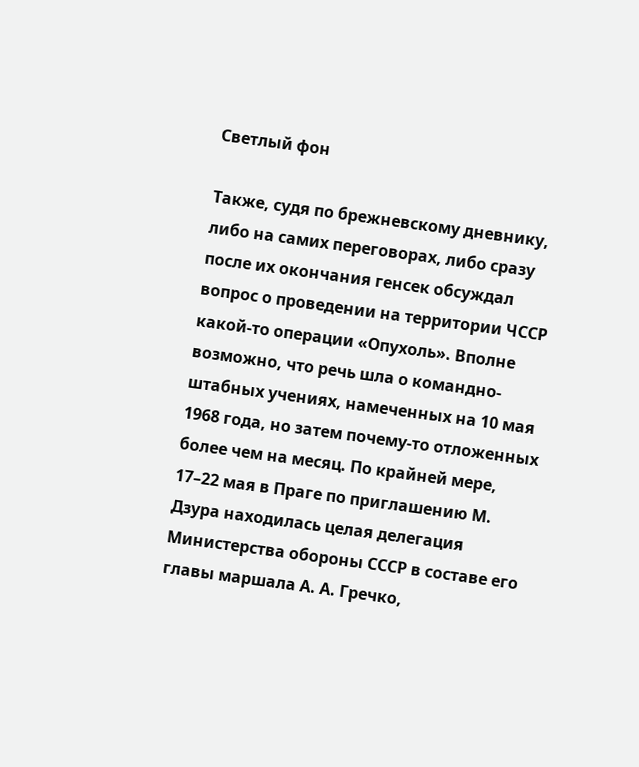Светлый фон

Также, судя по брежневскому дневнику, либо на самих переговорах, либо сразу после их окончания генсек обсуждал вопрос о проведении на территории ЧССР какой-то операции «Опухоль». Вполне возможно, что речь шла о командно-штабных учениях, намеченных на 10 мая 1968 года, но затем почему-то отложенных более чем на месяц. По крайней мере, 17–22 мая в Праге по приглашению М. Дзура находилась целая делегация Министерства обороны СССР в составе его главы маршала А. А. Гречко,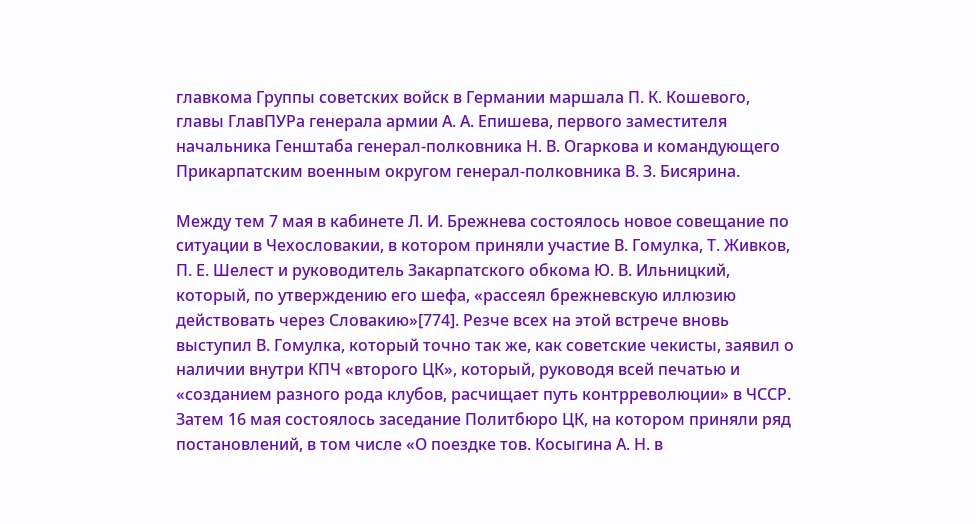главкома Группы советских войск в Германии маршала П. К. Кошевого, главы ГлавПУРа генерала армии А. А. Епишева, первого заместителя начальника Генштаба генерал-полковника Н. В. Огаркова и командующего Прикарпатским военным округом генерал-полковника В. З. Бисярина.

Между тем 7 мая в кабинете Л. И. Брежнева состоялось новое совещание по ситуации в Чехословакии, в котором приняли участие В. Гомулка, Т. Живков, П. Е. Шелест и руководитель Закарпатского обкома Ю. В. Ильницкий, который, по утверждению его шефа, «рассеял брежневскую иллюзию действовать через Словакию»[774]. Резче всех на этой встрече вновь выступил В. Гомулка, который точно так же, как советские чекисты, заявил о наличии внутри КПЧ «второго ЦК», который, руководя всей печатью и «созданием разного рода клубов, расчищает путь контрреволюции» в ЧССР. Затем 16 мая состоялось заседание Политбюро ЦК, на котором приняли ряд постановлений, в том числе «О поездке тов. Косыгина А. Н. в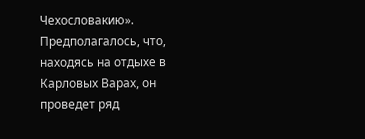Чехословакию». Предполагалось, что, находясь на отдыхе в Карловых Варах, он проведет ряд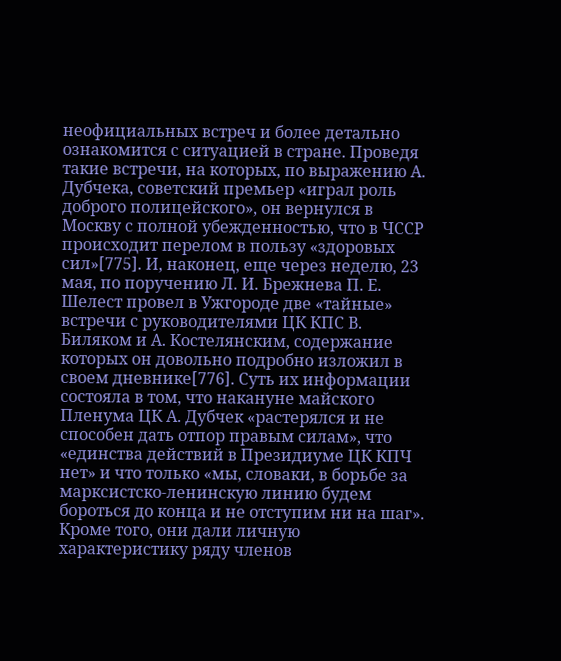неофициальных встреч и более детально ознакомится с ситуацией в стране. Проведя такие встречи, на которых, по выражению А. Дубчека, советский премьер «играл роль доброго полицейского», он вернулся в Москву с полной убежденностью, что в ЧССР происходит перелом в пользу «здоровых сил»[775]. И, наконец, еще через неделю, 23 мая, по поручению Л. И. Брежнева П. Е. Шелест провел в Ужгороде две «тайные» встречи с руководителями ЦК КПС В. Биляком и А. Костелянским, содержание которых он довольно подробно изложил в своем дневнике[776]. Суть их информации состояла в том, что накануне майского Пленума ЦК А. Дубчек «растерялся и не способен дать отпор правым силам», что «единства действий в Президиуме ЦК КПЧ нет» и что только «мы, словаки, в борьбе за марксистско-ленинскую линию будем бороться до конца и не отступим ни на шаг». Кроме того, они дали личную характеристику ряду членов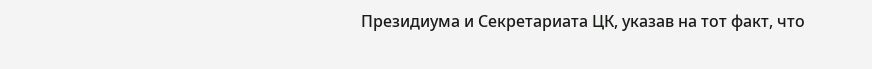Президиума и Секретариата ЦК, указав на тот факт, что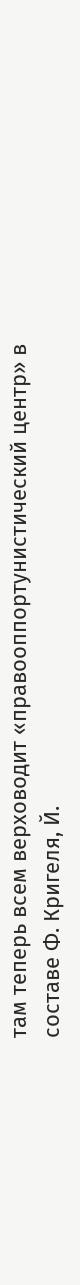там теперь всем верховодит «правооппортунистический центр» в составе Ф. Кригеля, Й.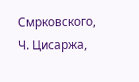Смрковского, Ч. Цисаржа,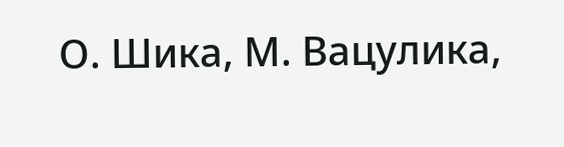О. Шика, М. Вацулика,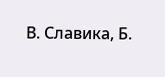В. Славика, Б.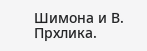Шимона и В. Прхлика.